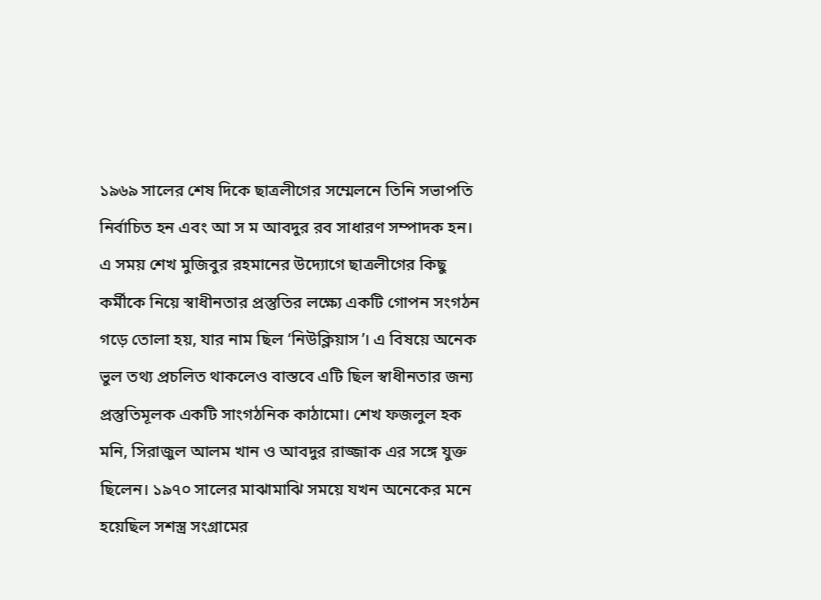১৯৬৯ সালের শেষ দিকে ছাত্রলীগের সম্মেলনে তিনি সভাপতি নির্বাচিত হন এবং আ স ম আবদুর রব সাধারণ সম্পাদক হন। এ সময় শেখ মুজিবুর রহমানের উদ্যোগে ছাত্রলীগের কিছু কর্মীকে নিয়ে স্বাধীনতার প্রস্তুতির লক্ষ্যে একটি গোপন সংগঠন গড়ে তোলা হয়, যার নাম ছিল ‘নিউক্লিয়াস’। এ বিষয়ে অনেক ভুল তথ্য প্রচলিত থাকলেও বাস্তবে এটি ছিল স্বাধীনতার জন্য প্রস্তুতিমূলক একটি সাংগঠনিক কাঠামো। শেখ ফজলুল হক মনি, সিরাজুল আলম খান ও আবদুর রাজ্জাক এর সঙ্গে যুক্ত ছিলেন। ১৯৭০ সালের মাঝামাঝি সময়ে যখন অনেকের মনে হয়েছিল সশস্ত্র সংগ্রামের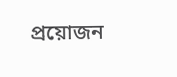প্রয়োজন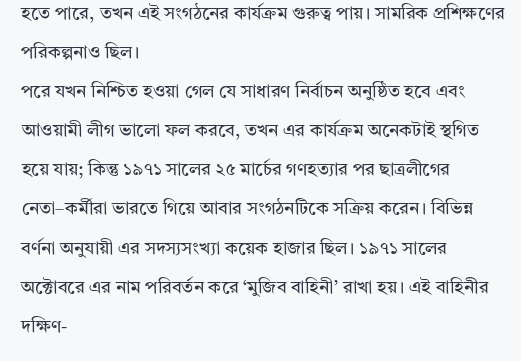হতে পারে, তখন এই সংগঠনের কার্যক্রম গুরুত্ব পায়। সামরিক প্রশিক্ষণের পরিকল্পনাও ছিল।
পরে যখন নিশ্চিত হওয়া গেল যে সাধারণ নির্বাচন অনুষ্ঠিত হবে এবং আওয়ামী লীগ ভালো ফল করবে, তখন এর কার্যক্রম অনেকটাই স্থগিত হয়ে যায়; কিন্তু ১৯৭১ সালের ২৫ মার্চের গণহত্যার পর ছাত্রলীগের নেতা–কর্মীরা ভারতে গিয়ে আবার সংগঠনটিকে সক্রিয় করেন। বিভিন্ন বর্ণনা অনুযায়ী এর সদস্যসংখ্যা কয়েক হাজার ছিল। ১৯৭১ সালের অক্টোবরে এর নাম পরিবর্তন করে ‘মুজিব বাহিনী’ রাখা হয়। এই বাহিনীর দক্ষিণ-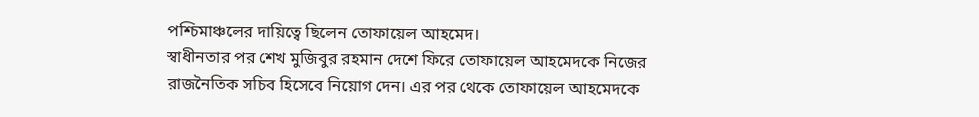পশ্চিমাঞ্চলের দায়িত্বে ছিলেন তোফায়েল আহমেদ।
স্বাধীনতার পর শেখ মুজিবুর রহমান দেশে ফিরে তোফায়েল আহমেদকে নিজের রাজনৈতিক সচিব হিসেবে নিয়োগ দেন। এর পর থেকে তোফায়েল আহমেদকে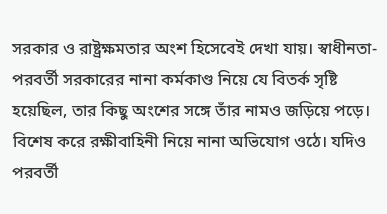সরকার ও রাষ্ট্রক্ষমতার অংশ হিসেবেই দেখা যায়। স্বাধীনতা-পরবর্তী সরকারের নানা কর্মকাণ্ড নিয়ে যে বিতর্ক সৃষ্টি হয়েছিল, তার কিছু অংশের সঙ্গে তাঁর নামও জড়িয়ে পড়ে। বিশেষ করে রক্ষীবাহিনী নিয়ে নানা অভিযোগ ওঠে। যদিও পরবর্তী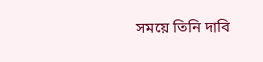সময়ে তিনি দাবি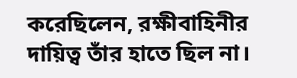করেছিলেন, রক্ষীবাহিনীর দায়িত্ব তাঁর হাতে ছিল না।